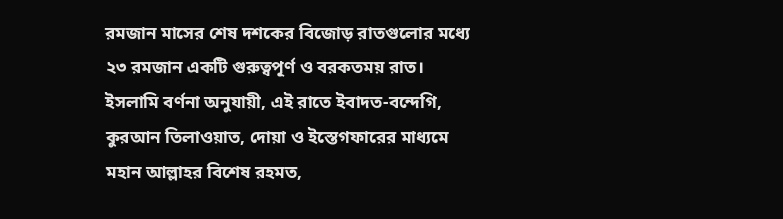রমজান মাসের শেষ দশকের বিজোড় রাতগুলোর মধ্যে ২৩ রমজান একটি গুরুত্বপূর্ণ ও বরকতময় রাত। ইসলামি বর্ণনা অনুযায়ী, এই রাতে ইবাদত-বন্দেগি, কুরআন তিলাওয়াত, দোয়া ও ইস্তেগফারের মাধ্যমে মহান আল্লাহর বিশেষ রহমত,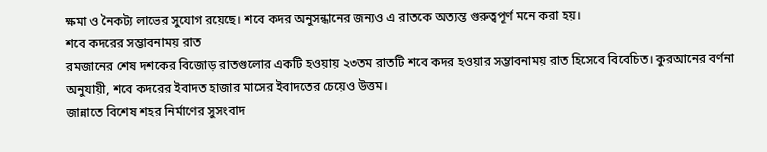ক্ষমা ও নৈকট্য লাভের সুযোগ রয়েছে। শবে কদর অনুসন্ধানের জন্যও এ রাতকে অত্যন্ত গুরুত্বপূর্ণ মনে করা হয়।
শবে কদরের সম্ভাবনাময় রাত
রমজানের শেষ দশকের বিজোড় রাতগুলোর একটি হওয়ায় ২৩তম রাতটি শবে কদর হওয়ার সম্ভাবনাময় রাত হিসেবে বিবেচিত। কুরআনের বর্ণনা অনুযায়ী, শবে কদরের ইবাদত হাজার মাসের ইবাদতের চেয়েও উত্তম।
জান্নাতে বিশেষ শহর নির্মাণের সুসংবাদ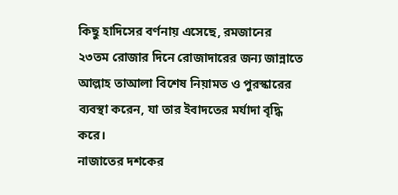কিছু হাদিসের বর্ণনায় এসেছে, রমজানের ২৩তম রোজার দিনে রোজাদারের জন্য জান্নাতে আল্লাহ তাআলা বিশেষ নিয়ামত ও পুরস্কারের ব্যবস্থা করেন, যা তার ইবাদতের মর্যাদা বৃদ্ধি করে।
নাজাতের দশকের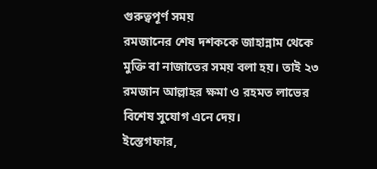গুরুত্বপূর্ণ সময়
রমজানের শেষ দশককে জাহান্নাম থেকে মুক্তি বা নাজাতের সময় বলা হয়। তাই ২৩ রমজান আল্লাহর ক্ষমা ও রহমত লাভের বিশেষ সুযোগ এনে দেয়।
ইস্তেগফার,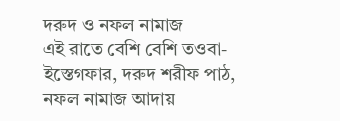দরুদ ও নফল নামাজ
এই রাতে বেশি বেশি তওবা-ইস্তেগফার, দরুদ শরীফ পাঠ, নফল নামাজ আদায়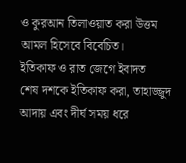ও কুরআন তিলাওয়াত করা উত্তম আমল হিসেবে বিবেচিত।
ইতিকাফ ও রাত জেগে ইবাদত
শেষ দশকে ইতিকাফ করা, তাহাজ্জুদ আদায় এবং দীর্ঘ সময় ধরে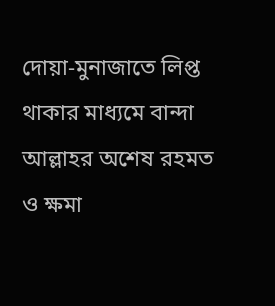দোয়া-মুনাজাতে লিপ্ত থাকার মাধ্যমে বান্দা আল্লাহর অশেষ রহমত ও ক্ষমা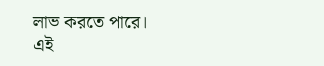লাভ করতে পারে।
এই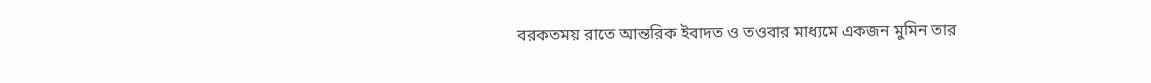বরকতময় রাতে আন্তরিক ইবাদত ও তওবার মাধ্যমে একজন মুমিন তার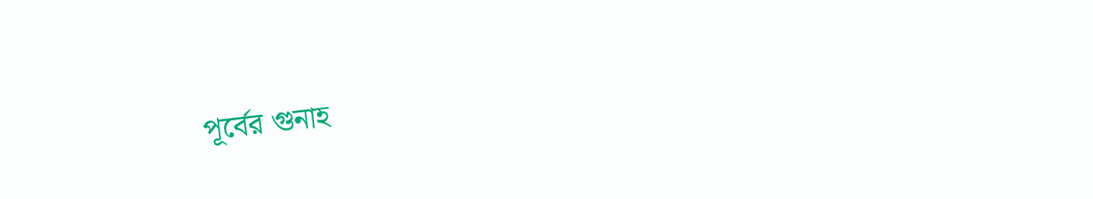পূর্বের গুনাহ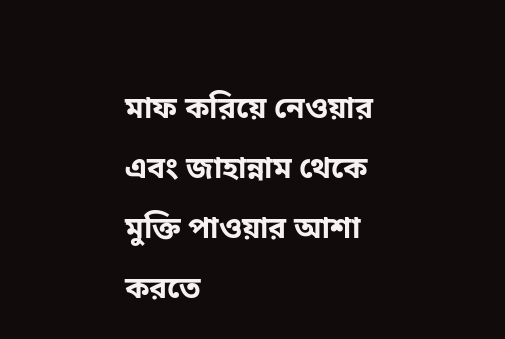মাফ করিয়ে নেওয়ার এবং জাহান্নাম থেকে মুক্তি পাওয়ার আশা করতে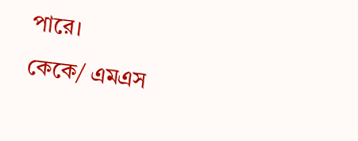পারে।
কেকে/ এমএস